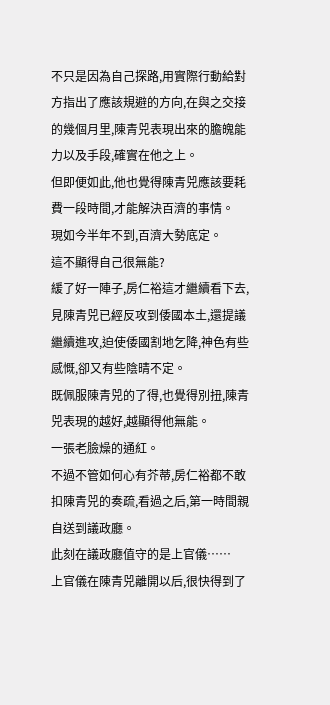不只是因為自己探路,用實際行動給對方指出了應該規避的方向,在與之交接的幾個月里,陳青兕表現出來的膽魄能力以及手段,確實在他之上。
但即便如此,他也覺得陳青兕應該要耗費一段時間,才能解決百濟的事情。
現如今半年不到,百濟大勢底定。
這不顯得自己很無能?
緩了好一陣子,房仁裕這才繼續看下去,見陳青兕已經反攻到倭國本土,還提議繼續進攻,迫使倭國割地乞降,神色有些感慨,卻又有些陰晴不定。
既佩服陳青兕的了得,也覺得別扭,陳青兕表現的越好,越顯得他無能。
一張老臉燥的通紅。
不過不管如何心有芥蒂,房仁裕都不敢扣陳青兕的奏疏,看過之后,第一時間親自送到議政廳。
此刻在議政廳值守的是上官儀……
上官儀在陳青兕離開以后,很快得到了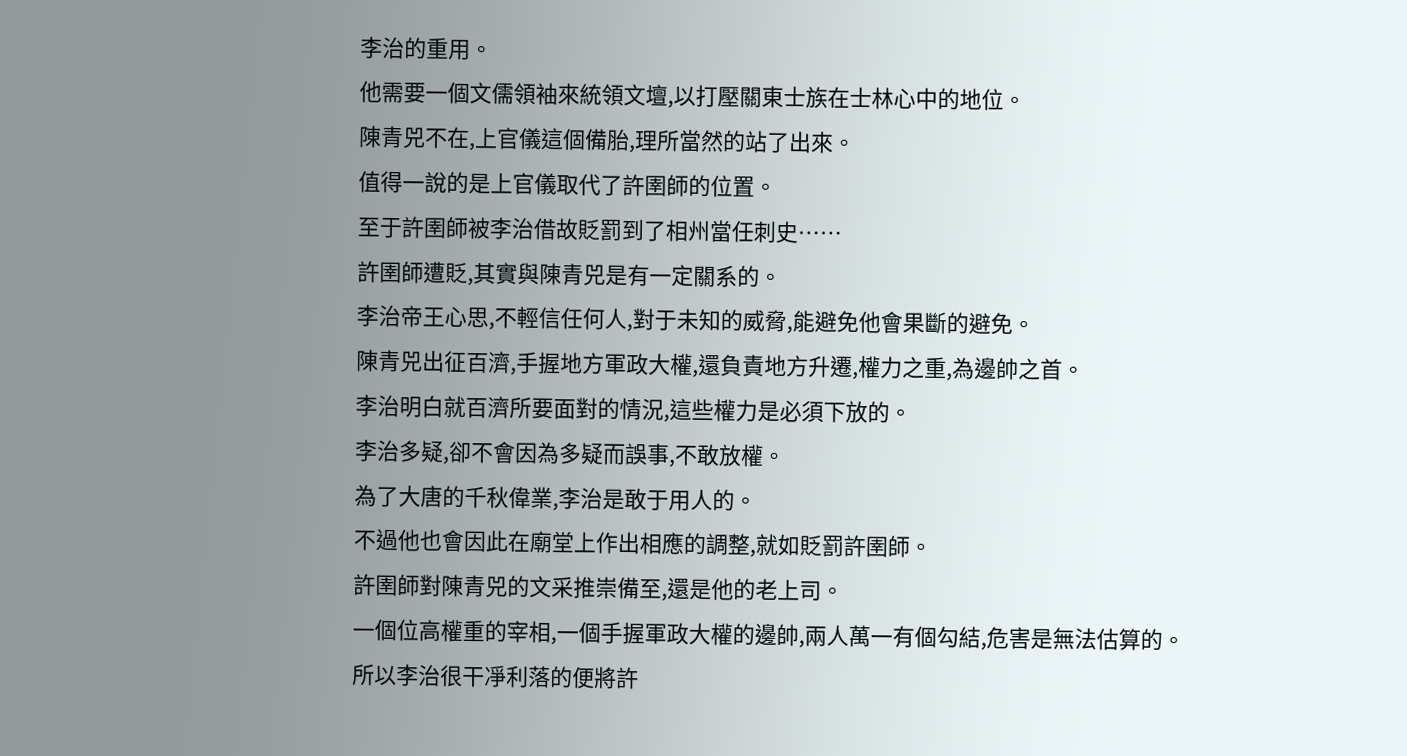李治的重用。
他需要一個文儒領袖來統領文壇,以打壓關東士族在士林心中的地位。
陳青兕不在,上官儀這個備胎,理所當然的站了出來。
值得一說的是上官儀取代了許圉師的位置。
至于許圉師被李治借故貶罰到了相州當任刺史……
許圉師遭貶,其實與陳青兕是有一定關系的。
李治帝王心思,不輕信任何人,對于未知的威脅,能避免他會果斷的避免。
陳青兕出征百濟,手握地方軍政大權,還負責地方升遷,權力之重,為邊帥之首。
李治明白就百濟所要面對的情況,這些權力是必須下放的。
李治多疑,卻不會因為多疑而誤事,不敢放權。
為了大唐的千秋偉業,李治是敢于用人的。
不過他也會因此在廟堂上作出相應的調整,就如貶罰許圉師。
許圉師對陳青兕的文采推崇備至,還是他的老上司。
一個位高權重的宰相,一個手握軍政大權的邊帥,兩人萬一有個勾結,危害是無法估算的。
所以李治很干凈利落的便將許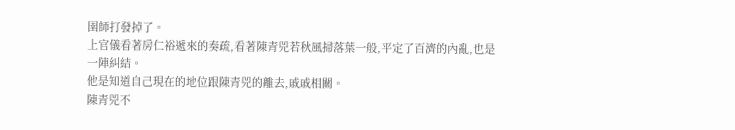圉師打發掉了。
上官儀看著房仁裕遞來的奏疏,看著陳青兕若秋風掃落葉一般,平定了百濟的內亂,也是一陣糾結。
他是知道自己現在的地位跟陳青兕的離去,戚戚相關。
陳青兕不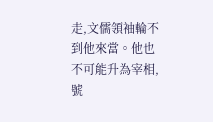走,文儒領袖輪不到他來當。他也不可能升為宰相,號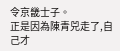令京畿士子。
正是因為陳青兕走了,自己才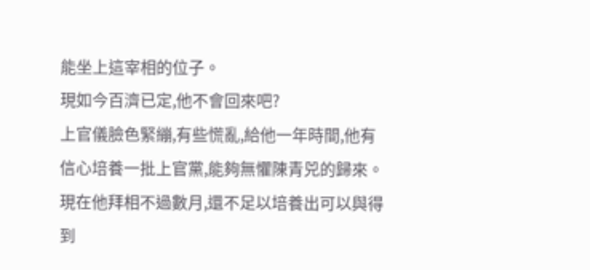能坐上這宰相的位子。
現如今百濟已定,他不會回來吧?
上官儀臉色緊繃,有些慌亂,給他一年時間,他有信心培養一批上官黨,能夠無懼陳青兕的歸來。
現在他拜相不過數月,還不足以培養出可以與得到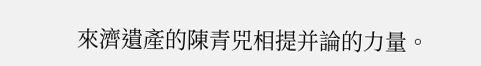來濟遺產的陳青兕相提并論的力量。